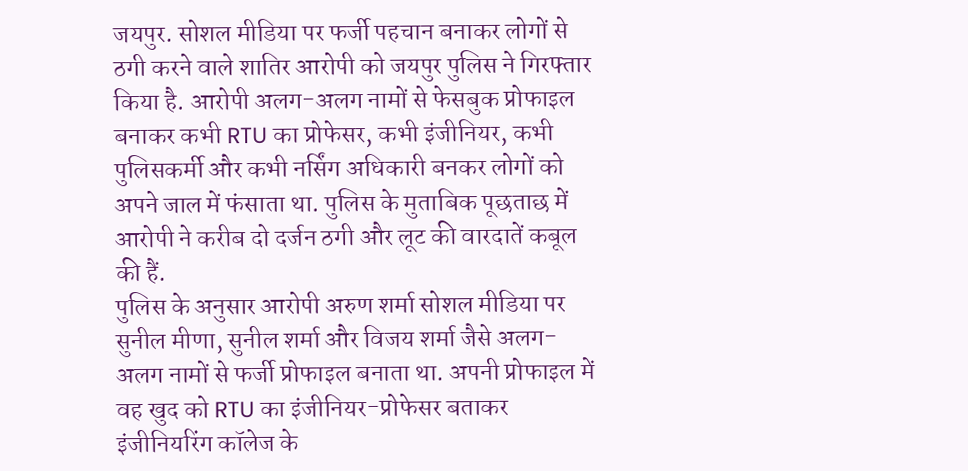जयपुर. सोशल मीडिया पर फर्जी पहचान बनाकर लोगों से ठगी करने वाले शातिर आरोपी को जयपुर पुलिस ने गिरफ्तार किया है. आरोपी अलग-अलग नामों से फेसबुक प्रोफाइल बनाकर कभी RTU का प्रोफेसर, कभी इंजीनियर, कभी पुलिसकर्मी और कभी नर्सिंग अधिकारी बनकर लोगों को अपने जाल में फंसाता था. पुलिस के मुताबिक पूछताछ में आरोपी ने करीब दो दर्जन ठगी और लूट की वारदातें कबूल की हैं.
पुलिस के अनुसार आरोपी अरुण शर्मा सोशल मीडिया पर सुनील मीणा, सुनील शर्मा और विजय शर्मा जैसे अलग-अलग नामों से फर्जी प्रोफाइल बनाता था. अपनी प्रोफाइल में वह खुद को RTU का इंजीनियर-प्रोफेसर बताकर इंजीनियरिंग कॉलेज के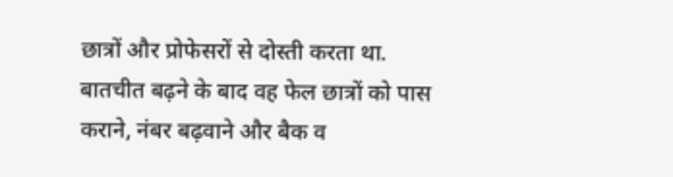छात्रों और प्रोफेसरों से दोस्ती करता था. बातचीत बढ़ने के बाद वह फेल छात्रों को पास कराने, नंबर बढ़वाने और बैक व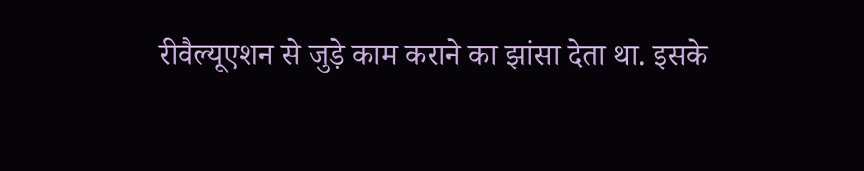रीवैल्यूएशन से जुड़े काम कराने का झांसा देता था. इसके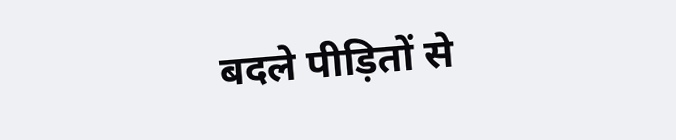बदले पीड़ितों से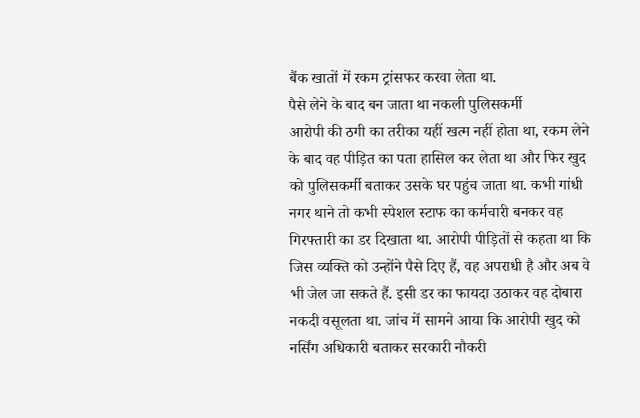बैंक खातों में रकम ट्रांसफर करवा लेता था.
पैसे लेने के बाद बन जाता था नकली पुलिसकर्मी
आरोपी की ठगी का तरीका यहीं खत्म नहीं होता था, रकम लेने के बाद वह पीड़ित का पता हासिल कर लेता था और फिर खुद को पुलिसकर्मी बताकर उसके घर पहुंच जाता था. कभी गांधी नगर थाने तो कभी स्पेशल स्टाफ का कर्मचारी बनकर वह गिरफ्तारी का डर दिखाता था. आरोपी पीड़ितों से कहता था कि जिस व्यक्ति को उन्होंने पैसे दिए हैं, वह अपराधी है और अब वे भी जेल जा सकते हैं. इसी डर का फायदा उठाकर वह दोबारा नकदी वसूलता था. जांच में सामने आया कि आरोपी खुद को नर्सिंग अधिकारी बताकर सरकारी नौकरी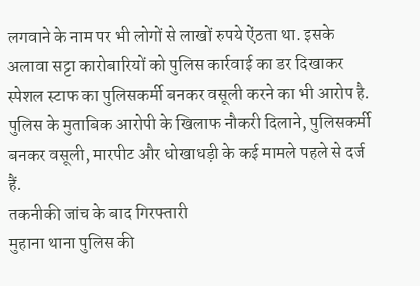लगवाने के नाम पर भी लोगों से लाखों रुपये ऐंठता था. इसके अलावा सट्टा कारोबारियों को पुलिस कार्रवाई का डर दिखाकर स्पेशल स्टाफ का पुलिसकर्मी बनकर वसूली करने का भी आरोप है. पुलिस के मुताबिक आरोपी के खिलाफ नौकरी दिलाने, पुलिसकर्मी बनकर वसूली, मारपीट और धोखाधड़ी के कई मामले पहले से दर्ज हैं.
तकनीकी जांच के बाद गिरफ्तारी
मुहाना थाना पुलिस की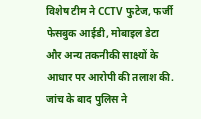विशेष टीम ने CCTV फुटेज, फर्जी फेसबुक आईडी, मोबाइल डेटा और अन्य तकनीकी साक्ष्यों के आधार पर आरोपी की तलाश की. जांच के बाद पुलिस ने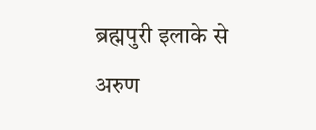ब्रह्मपुरी इलाके से अरुण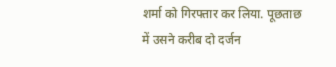शर्मा को गिरफ्तार कर लिया. पूछताछ में उसने करीब दो दर्जन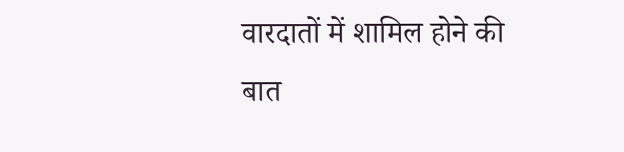वारदातों में शामिल होने की बात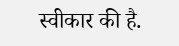स्वीकार की है.